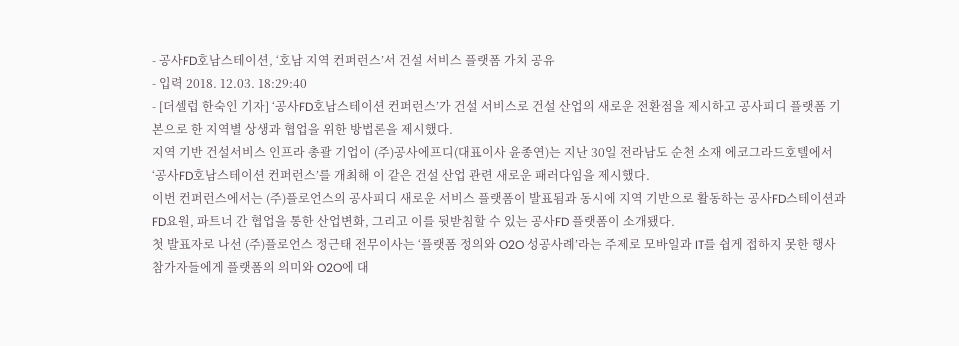- 공사FD호남스테이션, ‘호남 지역 컨퍼런스’서 건설 서비스 플랫폼 가치 공유
- 입력 2018. 12.03. 18:29:40
- [더셀럽 한숙인 기자] ‘공사FD호남스테이션 컨퍼런스’가 건설 서비스로 건설 산업의 새로운 전환점을 제시하고 공사피디 플랫폼 기본으로 한 지역별 상생과 협업을 위한 방법론을 제시했다.
지역 기반 건설서비스 인프라 총괄 기업이 (주)공사에프디(대표이사 윤종연)는 지난 30일 전라남도 순천 소재 에코그라드호텔에서 ‘공사FD호남스테이션 컨퍼런스’를 개최해 이 같은 건설 산업 관련 새로운 패러다임을 제시했다.
이번 컨퍼런스에서는 (주)플로언스의 공사피디 새로운 서비스 플랫폼이 발표됨과 동시에 지역 기반으로 활동하는 공사FD스테이션과 FD요원, 파트너 간 협업을 통한 산업변화, 그리고 이를 뒷받침할 수 있는 공사FD 플랫폼이 소개됐다.
첫 발표자로 나선 (주)플로언스 정근태 전무이사는 ‘플랫폼 정의와 O2O 성공사례’라는 주제로 모바일과 IT를 쉽게 접하지 못한 행사 참가자들에게 플랫폼의 의미와 O2O에 대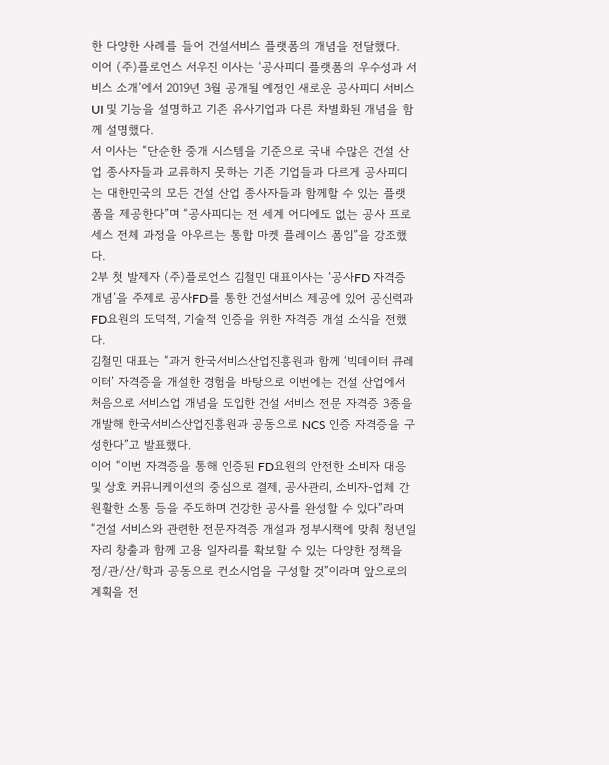한 다양한 사례를 들어 건설서비스 플랫폼의 개념을 전달했다.
이어 (주)플로언스 서우진 이사는 ‘공사피디 플랫폼의 우수성과 서비스 소개’에서 2019년 3월 공개될 예정인 새로운 공사피디 서비스 UI 및 기능을 설명하고 기존 유사기업과 다른 차별화된 개념을 함께 설명했다.
서 이사는 “단순한 중개 시스템을 기준으로 국내 수많은 건설 산업 종사자들과 교류하지 못하는 기존 기업들과 다르게 공사피디는 대한민국의 모든 건설 산업 종사자들과 함께할 수 있는 플랫폼을 제공한다”며 “공사피디는 전 세계 어디에도 없는 공사 프로세스 전체 과정을 아우르는 통합 마켓 플레이스 폼임”을 강조했다.
2부 첫 발제자 (주)플로언스 김철민 대표이사는 ‘공사FD 자격증 개념’을 주제로 공사FD를 통한 건설서비스 제공에 있어 공신력과 FD요원의 도덕적, 기술적 인증을 위한 자격증 개설 소식을 전했다.
김철민 대표는 “과거 한국서비스산업진흥원과 함께 ‘빅데이터 큐레이터’ 자격증을 개설한 경험을 바탕으로 이번에는 건설 산업에서 처음으로 서비스업 개념을 도입한 건설 서비스 전문 자격증 3종을 개발해 한국서비스산업진흥원과 공동으로 NCS 인증 자격증을 구성한다”고 발표했다.
이어 “이번 자격증을 통해 인증된 FD요원의 안전한 소비자 대응 및 상호 커뮤니케이션의 중심으로 결제, 공사관리, 소비자-업체 간 원활한 소통 등을 주도하며 건강한 공사를 완성할 수 있다”라며 “건설 서비스와 관련한 전문자격증 개설과 정부시책에 맞춰 청년일자리 창출과 함께 고용 일자리를 확보할 수 있는 다양한 정책을 정/관/산/학과 공동으로 컨소시엄을 구성할 것”이라며 앞으로의 계획을 전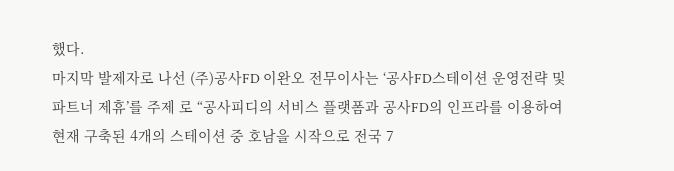했다.
마지막 발제자로 나선 (주)공사FD 이완오 전무이사는 ‘공사FD스테이션 운영전략 및 파트너 제휴’를 주제 로 “공사피디의 서비스 플랫폼과 공사FD의 인프라를 이용하여 현재 구축된 4개의 스테이션 중 호남을 시작으로 전국 7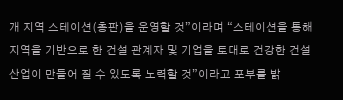개 지역 스테이션(총판)을 운영할 것”이라며 “스테이션을 통해 지역을 기반으로 한 건설 관계자 및 기업을 토대로 건강한 건설 산업이 만들어 질 수 있도록 노력할 것”이라고 포부를 밝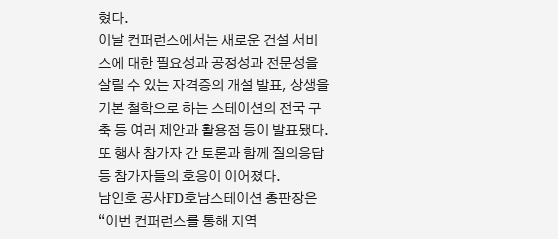혔다.
이날 컨퍼런스에서는 새로운 건설 서비스에 대한 필요성과 공정성과 전문성을 살릴 수 있는 자격증의 개설 발표, 상생을 기본 철학으로 하는 스테이션의 전국 구축 등 여러 제안과 활용점 등이 발표됐다. 또 행사 참가자 간 토론과 함께 질의응답 등 참가자들의 호응이 이어졌다.
남인호 공사FD호남스테이션 총판장은 “이번 컨퍼런스를 통해 지역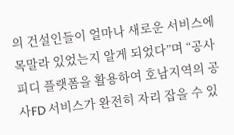의 건설인들이 얼마나 새로운 서비스에 목말라 있었는지 알게 되었다”며 “공사피디 플랫폼을 활용하여 호남지역의 공사FD 서비스가 완전히 자리 잡을 수 있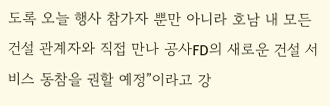도록 오늘 행사 참가자 뿐만 아니라 호남 내 모든 건설 관계자와 직접 만나 공사FD의 새로운 건설 서비스 동참을 권할 예정”이라고 강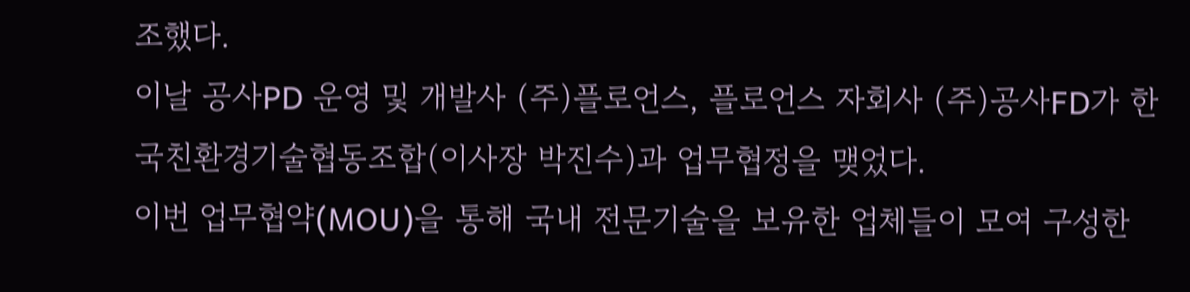조했다.
이날 공사PD 운영 및 개발사 (주)플로언스, 플로언스 자회사 (주)공사FD가 한국친환경기술협동조합(이사장 박진수)과 업무협정을 맺었다.
이번 업무협약(MOU)을 통해 국내 전문기술을 보유한 업체들이 모여 구성한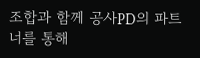조합과 함께 공사PD의 파트너를 통해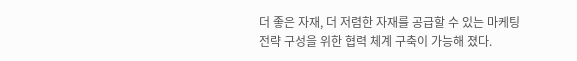더 좋은 자재, 더 저렴한 자재를 공급할 수 있는 마케팅 전략 구성을 위한 협력 체계 구축이 가능해 졌다.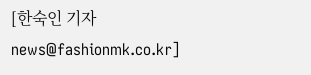[한숙인 기자 news@fashionmk.co.kr]